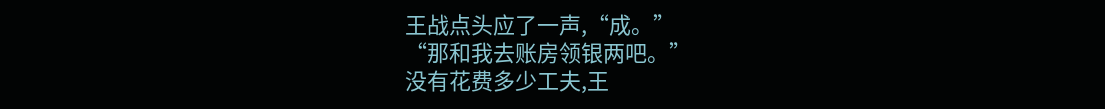王战点头应了一声,“成。”
“那和我去账房领银两吧。”
没有花费多少工夫,王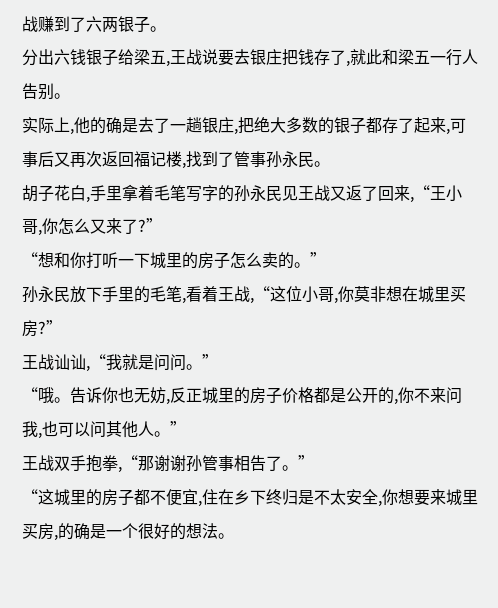战赚到了六两银子。
分出六钱银子给梁五,王战说要去银庄把钱存了,就此和梁五一行人告别。
实际上,他的确是去了一趟银庄,把绝大多数的银子都存了起来,可事后又再次返回福记楼,找到了管事孙永民。
胡子花白,手里拿着毛笔写字的孙永民见王战又返了回来,“王小哥,你怎么又来了?”
“想和你打听一下城里的房子怎么卖的。”
孙永民放下手里的毛笔,看着王战,“这位小哥,你莫非想在城里买房?”
王战讪讪,“我就是问问。”
“哦。告诉你也无妨,反正城里的房子价格都是公开的,你不来问我,也可以问其他人。”
王战双手抱拳,“那谢谢孙管事相告了。”
“这城里的房子都不便宜,住在乡下终归是不太安全,你想要来城里买房,的确是一个很好的想法。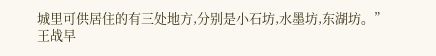城里可供居住的有三处地方,分别是小石坊,水墨坊,东湖坊。”
王战早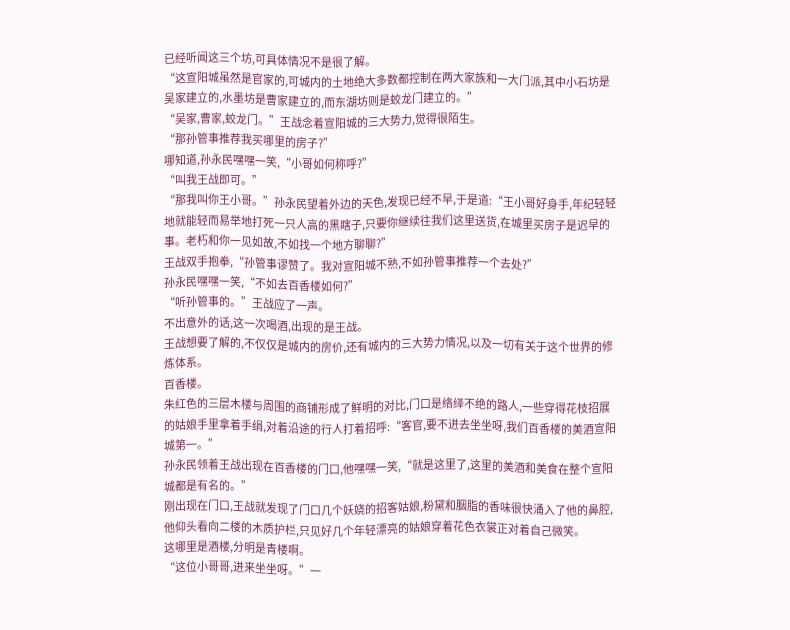已经听闻这三个坊,可具体情况不是很了解。
“这宣阳城虽然是官家的,可城内的土地绝大多数都控制在两大家族和一大门派,其中小石坊是吴家建立的,水墨坊是曹家建立的,而东湖坊则是蛟龙门建立的。”
“吴家,曹家,蛟龙门。”王战念着宣阳城的三大势力,觉得很陌生。
“那孙管事推荐我买哪里的房子?”
哪知道,孙永民嘿嘿一笑,“小哥如何称呼?”
“叫我王战即可。”
“那我叫你王小哥。”孙永民望着外边的天色,发现已经不早,于是道:“王小哥好身手,年纪轻轻地就能轻而易举地打死一只人高的黑瞎子,只要你继续往我们这里送货,在城里买房子是迟早的事。老朽和你一见如故,不如找一个地方聊聊?”
王战双手抱拳,“孙管事谬赞了。我对宣阳城不熟,不如孙管事推荐一个去处?”
孙永民嘿嘿一笑,“不如去百香楼如何?”
“听孙管事的。”王战应了一声。
不出意外的话,这一次喝酒,出现的是王战。
王战想要了解的,不仅仅是城内的房价,还有城内的三大势力情况,以及一切有关于这个世界的修炼体系。
百香楼。
朱红色的三层木楼与周围的商铺形成了鲜明的对比,门口是络绎不绝的路人,一些穿得花枝招展的姑娘手里拿着手绢,对着沿途的行人打着招呼:“客官,要不进去坐坐呀,我们百香楼的美酒宣阳城第一。”
孙永民领着王战出现在百香楼的门口,他嘿嘿一笑,“就是这里了,这里的美酒和美食在整个宣阳城都是有名的。”
刚出现在门口,王战就发现了门口几个妖娆的招客姑娘,粉黛和胭脂的香味很快涌入了他的鼻腔,他仰头看向二楼的木质护栏,只见好几个年轻漂亮的姑娘穿着花色衣裳正对着自己微笑。
这哪里是酒楼,分明是青楼啊。
“这位小哥哥,进来坐坐呀。”一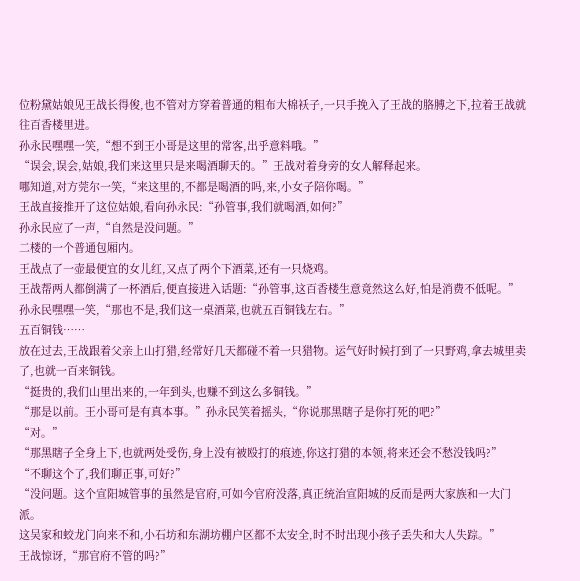位粉黛姑娘见王战长得俊,也不管对方穿着普通的粗布大棉袄子,一只手挽入了王战的胳膊之下,拉着王战就往百香楼里进。
孙永民嘿嘿一笑,“想不到王小哥是这里的常客,出乎意料哦。”
“误会,误会,姑娘,我们来这里只是来喝酒聊天的。”王战对着身旁的女人解释起来。
哪知道,对方莞尔一笑,“来这里的,不都是喝酒的吗,来,小女子陪你喝。”
王战直接推开了这位姑娘,看向孙永民:“孙管事,我们就喝酒,如何?”
孙永民应了一声,“自然是没问题。”
二楼的一个普通包厢内。
王战点了一壶最便宜的女儿红,又点了两个下酒菜,还有一只烧鸡。
王战帮两人都倒满了一杯酒后,便直接进入话题:“孙管事,这百香楼生意竟然这么好,怕是消费不低呢。”
孙永民嘿嘿一笑,“那也不是,我们这一桌酒菜,也就五百铜钱左右。”
五百铜钱……
放在过去,王战跟着父亲上山打猎,经常好几天都碰不着一只猎物。运气好时候打到了一只野鸡,拿去城里卖了,也就一百来铜钱。
“挺贵的,我们山里出来的,一年到头,也赚不到这么多铜钱。”
“那是以前。王小哥可是有真本事。”孙永民笑着摇头,“你说那黑瞎子是你打死的吧?”
“对。”
“那黑瞎子全身上下,也就两处受伤,身上没有被殴打的痕迹,你这打猎的本领,将来还会不愁没钱吗?”
“不聊这个了,我们聊正事,可好?”
“没问题。这个宣阳城管事的虽然是官府,可如今官府没落,真正统治宣阳城的反而是两大家族和一大门派。
这吴家和蛟龙门向来不和,小石坊和东湖坊棚户区都不太安全,时不时出现小孩子丢失和大人失踪。”
王战惊讶,“那官府不管的吗?”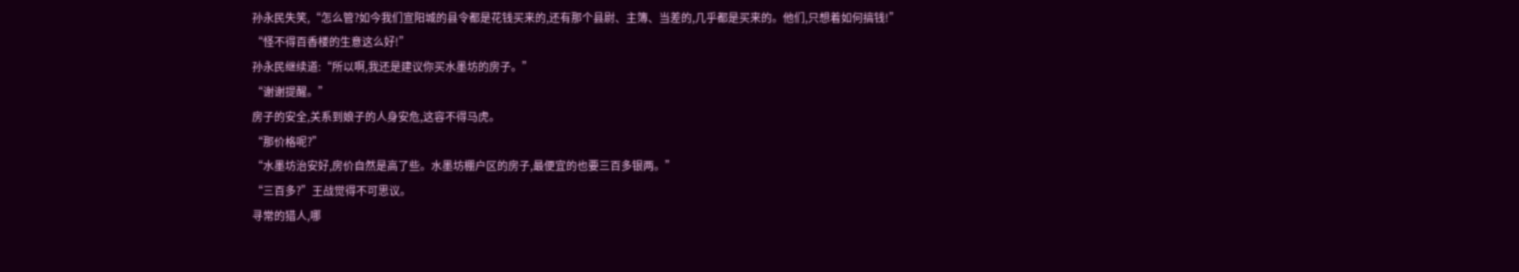孙永民失笑,“怎么管?如今我们宣阳城的县令都是花钱买来的,还有那个县尉、主簿、当差的,几乎都是买来的。他们,只想着如何搞钱!”
“怪不得百香楼的生意这么好!”
孙永民继续道:“所以啊,我还是建议你买水墨坊的房子。”
“谢谢提醒。”
房子的安全,关系到娘子的人身安危,这容不得马虎。
“那价格呢?”
“水墨坊治安好,房价自然是高了些。水墨坊棚户区的房子,最便宜的也要三百多银两。”
“三百多?”王战觉得不可思议。
寻常的猎人,哪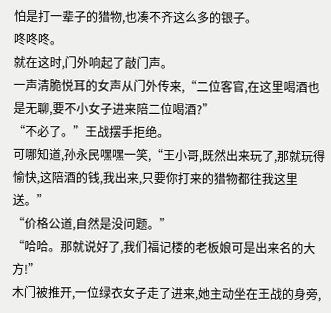怕是打一辈子的猎物,也凑不齐这么多的银子。
咚咚咚。
就在这时,门外响起了敲门声。
一声清脆悦耳的女声从门外传来,“二位客官,在这里喝酒也是无聊,要不小女子进来陪二位喝酒?”
“不必了。”王战摆手拒绝。
可哪知道,孙永民嘿嘿一笑,“王小哥,既然出来玩了,那就玩得愉快,这陪酒的钱,我出来,只要你打来的猎物都往我这里送。”
“价格公道,自然是没问题。”
“哈哈。那就说好了,我们福记楼的老板娘可是出来名的大方!”
木门被推开,一位绿衣女子走了进来,她主动坐在王战的身旁,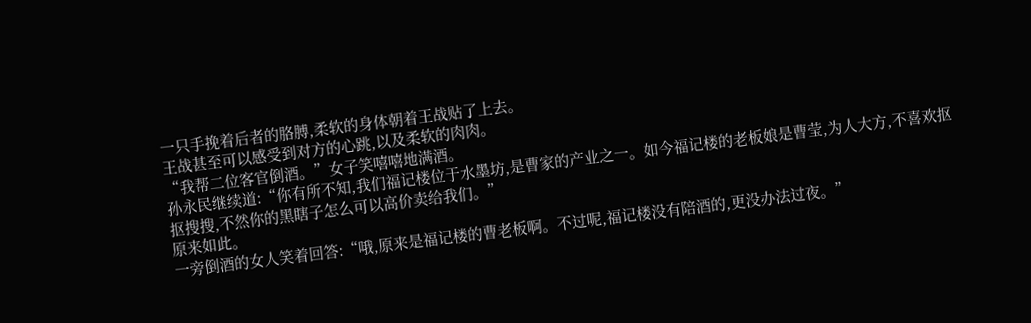一只手挽着后者的胳膊,柔软的身体朝着王战贴了上去。
王战甚至可以感受到对方的心跳,以及柔软的肉肉。
“我帮二位客官倒酒。”女子笑嘻嘻地满酒。
孙永民继续道:“你有所不知,我们福记楼位于水墨坊,是曹家的产业之一。如今福记楼的老板娘是曹莹,为人大方,不喜欢抠抠搜搜,不然你的黑瞎子怎么可以高价卖给我们。”
原来如此。
一旁倒酒的女人笑着回答:“哦,原来是福记楼的曹老板啊。不过呢,福记楼没有陪酒的,更没办法过夜。”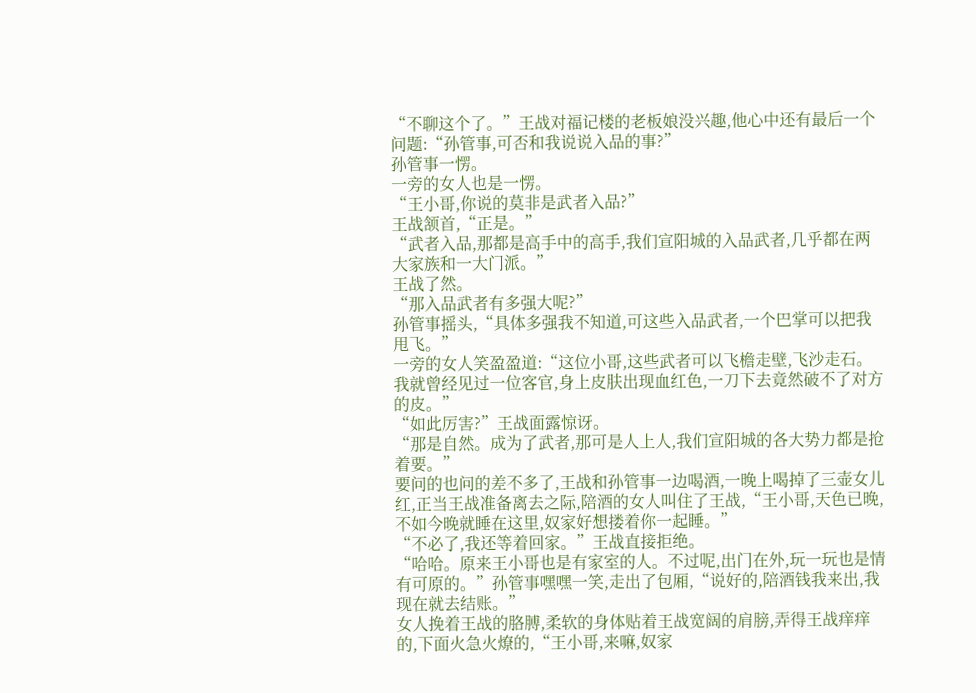“不聊这个了。”王战对福记楼的老板娘没兴趣,他心中还有最后一个问题:“孙管事,可否和我说说入品的事?”
孙管事一愣。
一旁的女人也是一愣。
“王小哥,你说的莫非是武者入品?”
王战颔首,“正是。”
“武者入品,那都是高手中的高手,我们宣阳城的入品武者,几乎都在两大家族和一大门派。”
王战了然。
“那入品武者有多强大呢?”
孙管事摇头,“具体多强我不知道,可这些入品武者,一个巴掌可以把我甩飞。”
一旁的女人笑盈盈道:“这位小哥,这些武者可以飞檐走壁,飞沙走石。我就曾经见过一位客官,身上皮肤出现血红色,一刀下去竟然破不了对方的皮。”
“如此厉害?”王战面露惊讶。
“那是自然。成为了武者,那可是人上人,我们宣阳城的各大势力都是抢着要。”
要问的也问的差不多了,王战和孙管事一边喝酒,一晚上喝掉了三壶女儿红,正当王战准备离去之际,陪酒的女人叫住了王战,“王小哥,天色已晚,不如今晚就睡在这里,奴家好想搂着你一起睡。”
“不必了,我还等着回家。”王战直接拒绝。
“哈哈。原来王小哥也是有家室的人。不过呢,出门在外,玩一玩也是情有可原的。”孙管事嘿嘿一笑,走出了包厢,“说好的,陪酒钱我来出,我现在就去结账。”
女人挽着王战的胳膊,柔软的身体贴着王战宽阔的肩膀,弄得王战痒痒的,下面火急火燎的,“王小哥,来嘛,奴家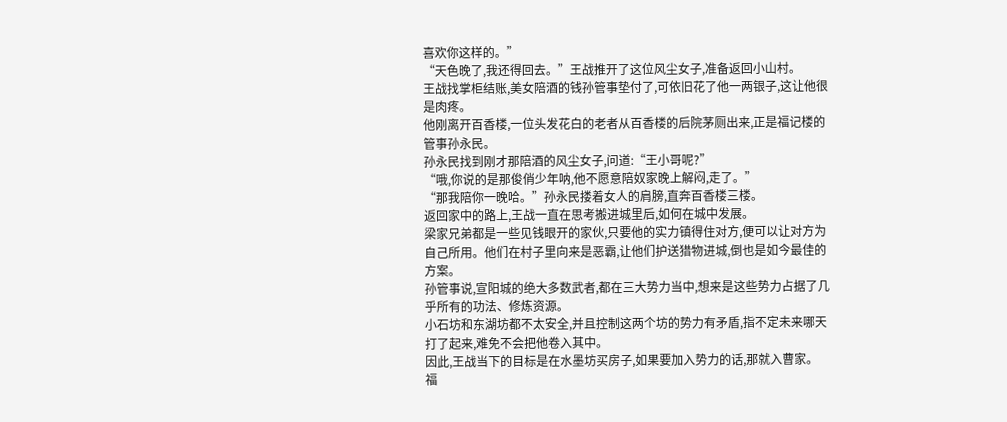喜欢你这样的。”
“天色晚了,我还得回去。”王战推开了这位风尘女子,准备返回小山村。
王战找掌柜结账,美女陪酒的钱孙管事垫付了,可依旧花了他一两银子,这让他很是肉疼。
他刚离开百香楼,一位头发花白的老者从百香楼的后院茅厕出来,正是福记楼的管事孙永民。
孙永民找到刚才那陪酒的风尘女子,问道:“王小哥呢?”
“哦,你说的是那俊俏少年呐,他不愿意陪奴家晚上解闷,走了。”
“那我陪你一晚哈。”孙永民搂着女人的肩膀,直奔百香楼三楼。
返回家中的路上,王战一直在思考搬进城里后,如何在城中发展。
梁家兄弟都是一些见钱眼开的家伙,只要他的实力镇得住对方,便可以让对方为自己所用。他们在村子里向来是恶霸,让他们护送猎物进城,倒也是如今最佳的方案。
孙管事说,宣阳城的绝大多数武者,都在三大势力当中,想来是这些势力占据了几乎所有的功法、修炼资源。
小石坊和东湖坊都不太安全,并且控制这两个坊的势力有矛盾,指不定未来哪天打了起来,难免不会把他卷入其中。
因此,王战当下的目标是在水墨坊买房子,如果要加入势力的话,那就入曹家。
福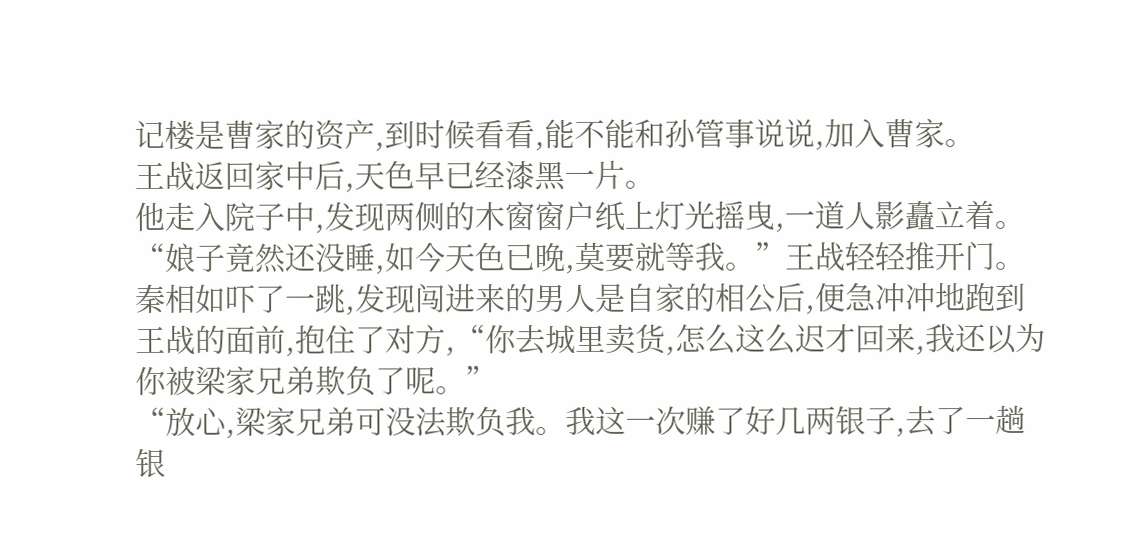记楼是曹家的资产,到时候看看,能不能和孙管事说说,加入曹家。
王战返回家中后,天色早已经漆黑一片。
他走入院子中,发现两侧的木窗窗户纸上灯光摇曳,一道人影矗立着。
“娘子竟然还没睡,如今天色已晚,莫要就等我。”王战轻轻推开门。
秦相如吓了一跳,发现闯进来的男人是自家的相公后,便急冲冲地跑到王战的面前,抱住了对方,“你去城里卖货,怎么这么迟才回来,我还以为你被梁家兄弟欺负了呢。”
“放心,梁家兄弟可没法欺负我。我这一次赚了好几两银子,去了一趟银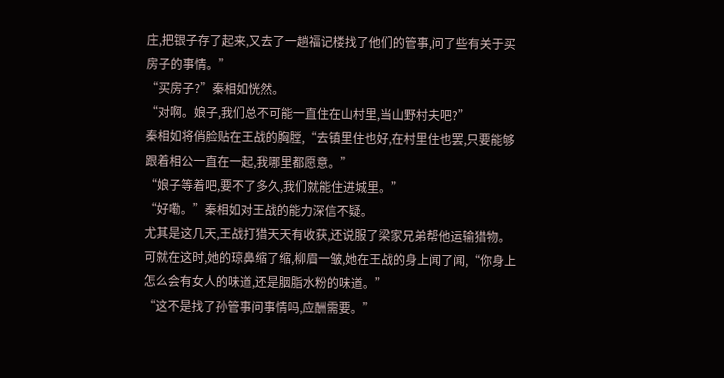庄,把银子存了起来,又去了一趟福记楼找了他们的管事,问了些有关于买房子的事情。”
“买房子?”秦相如恍然。
“对啊。娘子,我们总不可能一直住在山村里,当山野村夫吧?”
秦相如将俏脸贴在王战的胸膛,“去镇里住也好,在村里住也罢,只要能够跟着相公一直在一起,我哪里都愿意。”
“娘子等着吧,要不了多久,我们就能住进城里。”
“好嘞。”秦相如对王战的能力深信不疑。
尤其是这几天,王战打猎天天有收获,还说服了梁家兄弟帮他运输猎物。
可就在这时,她的琼鼻缩了缩,柳眉一皱,她在王战的身上闻了闻,“你身上怎么会有女人的味道,还是胭脂水粉的味道。”
“这不是找了孙管事问事情吗,应酬需要。”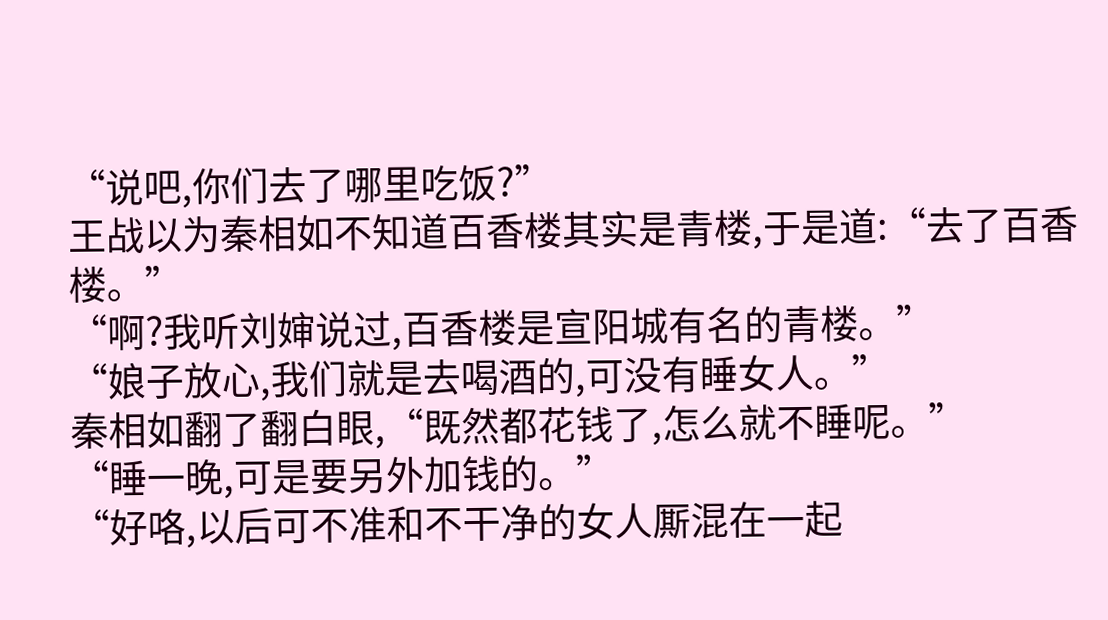“说吧,你们去了哪里吃饭?”
王战以为秦相如不知道百香楼其实是青楼,于是道:“去了百香楼。”
“啊?我听刘婶说过,百香楼是宣阳城有名的青楼。”
“娘子放心,我们就是去喝酒的,可没有睡女人。”
秦相如翻了翻白眼,“既然都花钱了,怎么就不睡呢。”
“睡一晚,可是要另外加钱的。”
“好咯,以后可不准和不干净的女人厮混在一起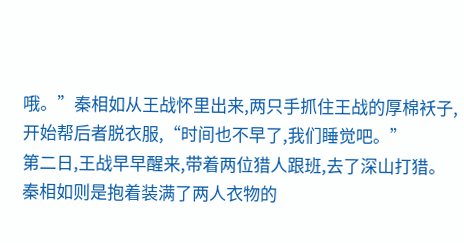哦。”秦相如从王战怀里出来,两只手抓住王战的厚棉袄子,开始帮后者脱衣服,“时间也不早了,我们睡觉吧。”
第二日,王战早早醒来,带着两位猎人跟班,去了深山打猎。
秦相如则是抱着装满了两人衣物的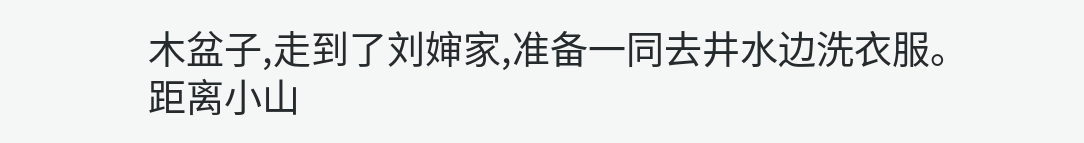木盆子,走到了刘婶家,准备一同去井水边洗衣服。
距离小山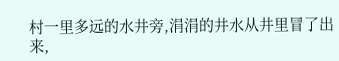村一里多远的水井旁,涓涓的井水从井里冒了出来,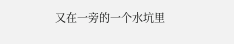又在一旁的一个水坑里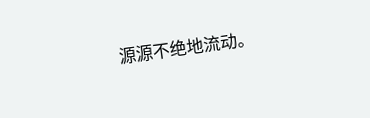源源不绝地流动。